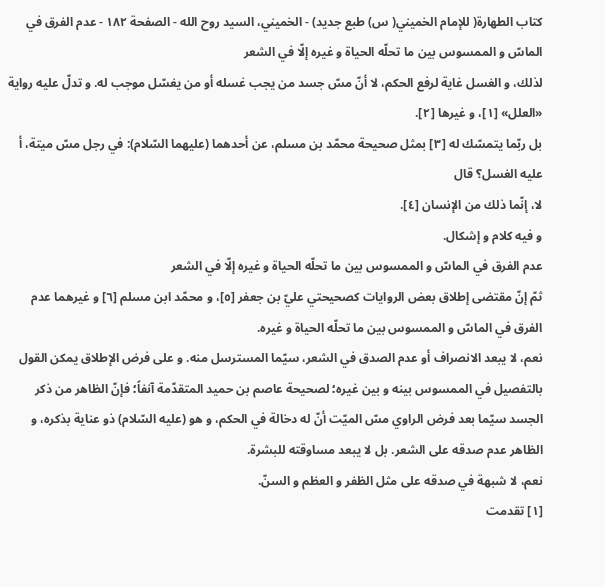كتاب الطهارة( للإمام الخميني( س) طبع جديد) - الخميني، السيد روح الله - الصفحة ١٨٢ - عدم الفرق في الماسّ و الممسوس بين ما تحلّه الحياة و غيره إلّا في الشعر
لذلك، و الغسل غاية لرفع الحكم، لا أنّ مسّ جسد من يجب غسله أو من يغسّل موجب له. و تدلّ عليه رواية «العلل» [١]، و غيرها [٢].
بل ربّما يتمسّك له [٣] بمثل صحيحة محمّد بن مسلم، عن أحدهما (عليهما السّلام): في رجل مسّ ميتة، أ عليه الغسل؟ قال
لا، إنّما ذلك من الإنسان [٤].
و فيه كلام و إشكال.
عدم الفرق في الماسّ و الممسوس بين ما تحلّه الحياة و غيره إلّا في الشعر
ثمّ إنّ مقتضى إطلاق بعض الروايات كصحيحتي عليّ بن جعفر [٥]، و محمّد ابن مسلم [٦] و غيرهما عدم الفرق في الماسّ و الممسوس بين ما تحلّه الحياة و غيره.
نعم، لا يبعد الانصراف أو عدم الصدق في الشعر، سيّما المسترسل منه. و على فرض الإطلاق يمكن القول بالتفصيل في الممسوس بينه و بين غيره؛ لصحيحة عاصم بن حميد المتقدّمة آنفاً؛ فإنّ الظاهر من ذكر الجسد سيّما بعد فرض الراوي مسّ الميّت أنّ له دخالة في الحكم، و هو (عليه السّلام) ذو عناية بذكره، و الظاهر عدم صدقه على الشعر. بل لا يبعد مساوقته للبشرة.
نعم، لا شبهة في صدقه على مثل الظفر و العظم و السنّ.
[١] تقدمت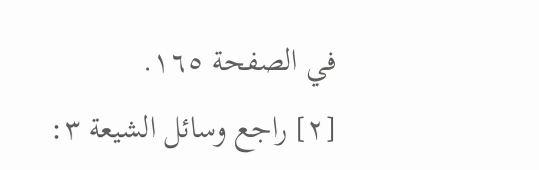في الصفحة ١٦٥.
[٢] راجع وسائل الشيعة ٣: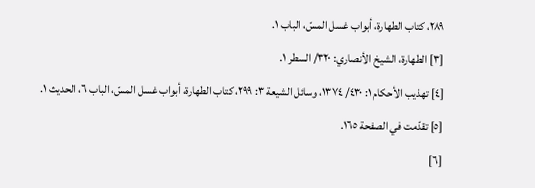٢٨٩، كتاب الطهارة، أبواب غسل المسّ، الباب ١.
[٣] الطهارة، الشيخ الأنصاري: ٣٢٠/ السطر ١.
[٤] تهذيب الأحكام ١: ٤٣٠/ ١٣٧٤، وسائل الشيعة ٣: ٢٩٩، كتاب الطهارة، أبواب غسل المسّ، الباب ٦، الحديث ١.
[٥] تقدّمت في الصفحة ١٦٥.
[٦]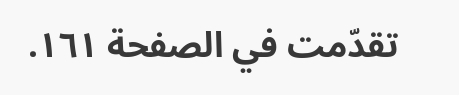تقدّمت في الصفحة ١٦١.